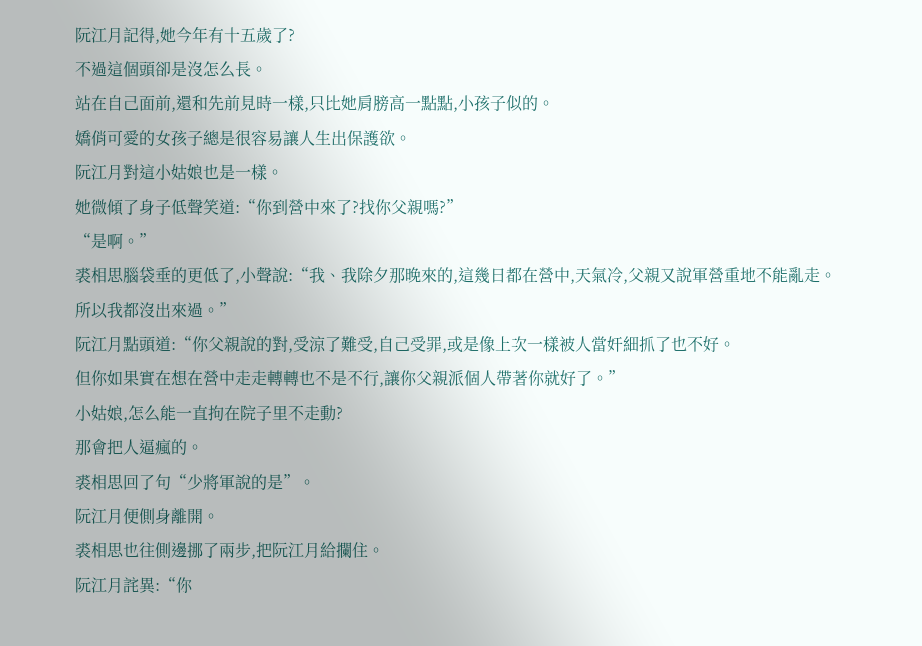阮江月記得,她今年有十五歲了?
不過這個頭卻是沒怎么長。
站在自己面前,還和先前見時一樣,只比她肩膀高一點點,小孩子似的。
嬌俏可愛的女孩子總是很容易讓人生出保護欲。
阮江月對這小姑娘也是一樣。
她微傾了身子低聲笑道:“你到營中來了?找你父親嗎?”
“是啊。”
裘相思腦袋垂的更低了,小聲說:“我、我除夕那晚來的,這幾日都在營中,天氣冷,父親又說軍營重地不能亂走。
所以我都沒出來過。”
阮江月點頭道:“你父親說的對,受涼了難受,自己受罪,或是像上次一樣被人當奸細抓了也不好。
但你如果實在想在營中走走轉轉也不是不行,讓你父親派個人帶著你就好了。”
小姑娘,怎么能一直拘在院子里不走動?
那會把人逼瘋的。
裘相思回了句“少將軍說的是”。
阮江月便側身離開。
裘相思也往側邊挪了兩步,把阮江月給攔住。
阮江月詫異:“你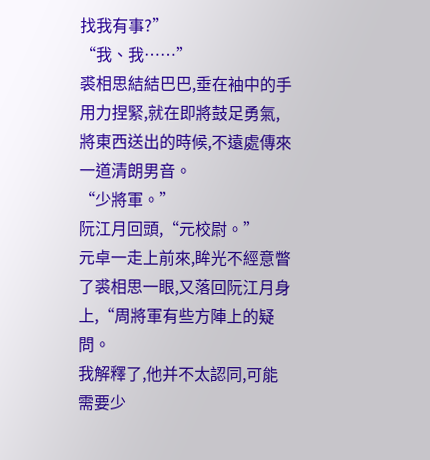找我有事?”
“我、我……”
裘相思結結巴巴,垂在袖中的手用力捏緊,就在即將鼓足勇氣,將東西送出的時候,不遠處傳來一道清朗男音。
“少將軍。”
阮江月回頭,“元校尉。”
元卓一走上前來,眸光不經意瞥了裘相思一眼,又落回阮江月身上,“周將軍有些方陣上的疑問。
我解釋了,他并不太認同,可能需要少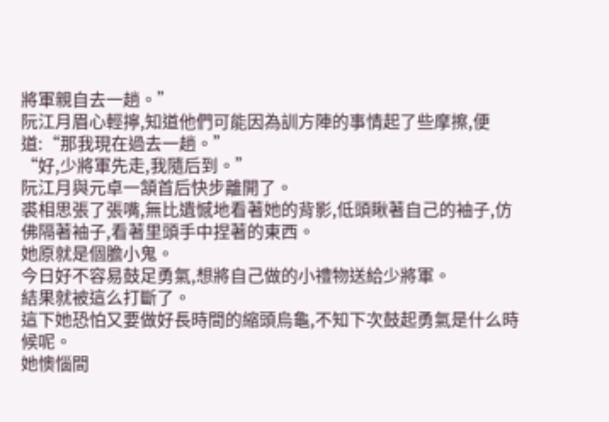將軍親自去一趟。”
阮江月眉心輕擰,知道他們可能因為訓方陣的事情起了些摩擦,便道:“那我現在過去一趟。”
“好,少將軍先走,我隨后到。”
阮江月與元卓一頷首后快步離開了。
裘相思張了張嘴,無比遺憾地看著她的背影,低頭瞅著自己的袖子,仿佛隔著袖子,看著里頭手中捏著的東西。
她原就是個膽小鬼。
今日好不容易鼓足勇氣,想將自己做的小禮物送給少將軍。
結果就被這么打斷了。
這下她恐怕又要做好長時間的縮頭烏龜,不知下次鼓起勇氣是什么時候呢。
她懊惱間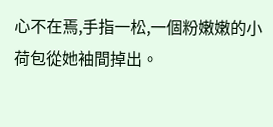心不在焉,手指一松,一個粉嫩嫩的小荷包從她袖間掉出。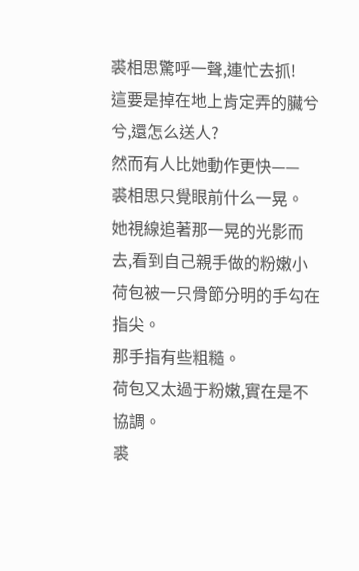裘相思驚呼一聲,連忙去抓!
這要是掉在地上肯定弄的臟兮兮,還怎么送人?
然而有人比她動作更快——
裘相思只覺眼前什么一晃。
她視線追著那一晃的光影而去,看到自己親手做的粉嫩小荷包被一只骨節分明的手勾在指尖。
那手指有些粗糙。
荷包又太過于粉嫩,實在是不協調。
裘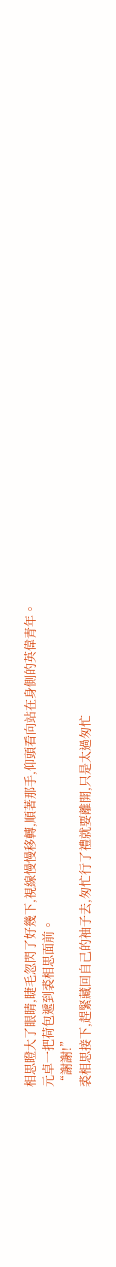相思瞪大了眼睛,睫毛忽閃了好幾下,視線慢慢移轉,順著那手,仰頭看向站在身側的英偉青年。
元卓一把荷包遞到裘相思面前。
“謝謝!”
裘相思接下,趕緊藏回自己的袖子去,匆忙行了禮就要離開,只是太過匆忙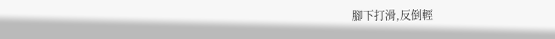腳下打滑,反倒輕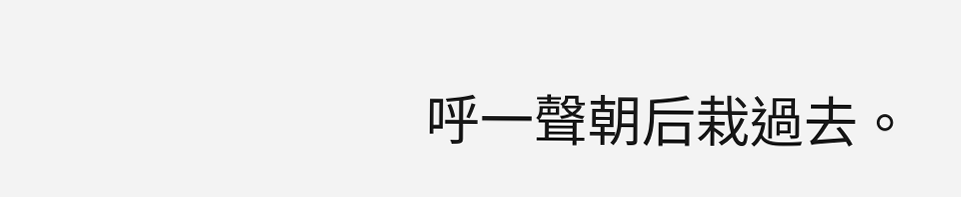呼一聲朝后栽過去。